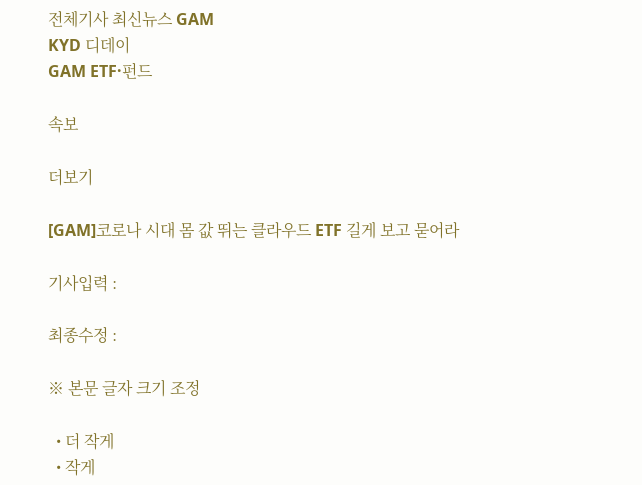전체기사 최신뉴스 GAM
KYD 디데이
GAM ETF·펀드

속보

더보기

[GAM]코로나 시대 몸 값 뛰는 클라우드 ETF 길게 보고 묻어라

기사입력 :

최종수정 :

※ 본문 글자 크기 조정

  • 더 작게
  • 작게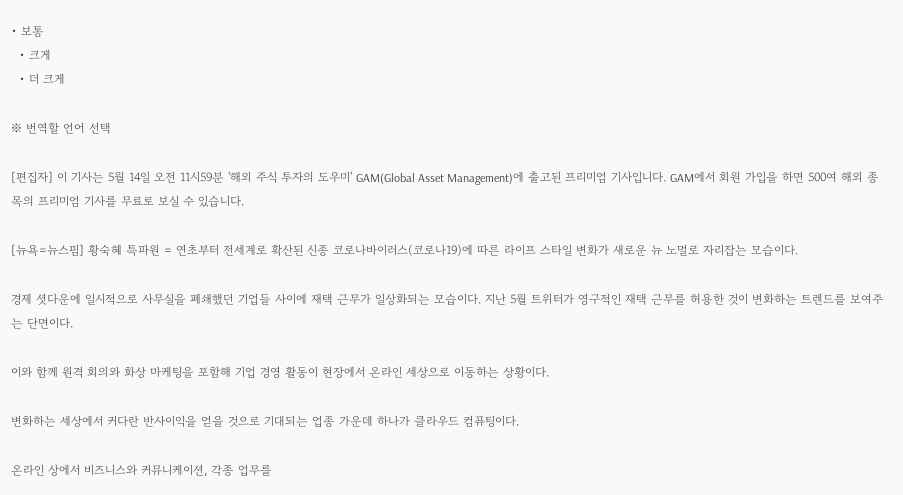• 보통
  • 크게
  • 더 크게

※ 번역할 언어 선택

[편집자] 이 기사는 5월 14일 오전 11시59분 '해외 주식 투자의 도우미' GAM(Global Asset Management)에 출고된 프리미엄 기사입니다. GAM에서 회원 가입을 하면 500여 해외 종목의 프리미엄 기사를 무료로 보실 수 있습니다.

[뉴욕=뉴스핌] 황숙혜 특파원 = 연초부터 전세계로 확산된 신종 코로나바이러스(코로나19)에 따른 라이프 스타일 변화가 새로운 뉴 노멀로 자리잡는 모습이다.

경제 셧다운에 일시적으로 사무실을 폐쇄했던 기업들 사이에 재택 근무가 일상화되는 모습이다. 지난 5월 트위터가 영구적인 재택 근무를 허용한 것이 변화하는 트렌드를 보여주는 단면이다.

이와 함께 원격 회의와 화상 마케팅을 포함해 기업 경영 활동이 현장에서 온라인 세상으로 이동하는 상황이다.

변화하는 세상에서 커다란 반사이익을 얻을 것으로 기대되는 업종 가운데 하나가 클라우드 컴퓨팅이다.

온라인 상에서 비즈니스와 커뮤니케이션, 각종 업무를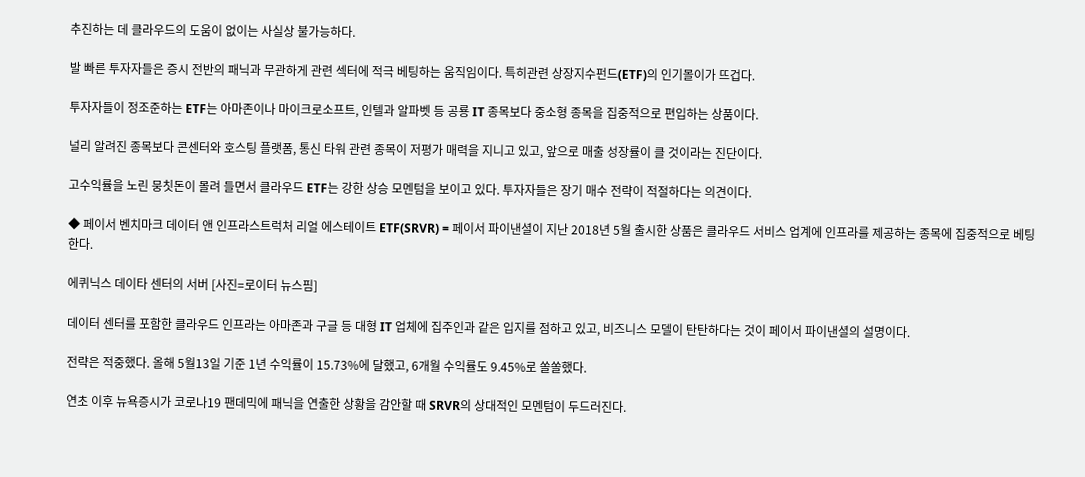추진하는 데 클라우드의 도움이 없이는 사실상 불가능하다.

발 빠른 투자자들은 증시 전반의 패닉과 무관하게 관련 섹터에 적극 베팅하는 움직임이다. 특히관련 상장지수펀드(ETF)의 인기몰이가 뜨겁다.

투자자들이 정조준하는 ETF는 아마존이나 마이크로소프트, 인텔과 알파벳 등 공룡 IT 종목보다 중소형 종목을 집중적으로 편입하는 상품이다.

널리 알려진 종목보다 콘센터와 호스팅 플랫폼, 통신 타워 관련 종목이 저평가 매력을 지니고 있고, 앞으로 매출 성장률이 클 것이라는 진단이다.

고수익률을 노린 뭉칫돈이 몰려 들면서 클라우드 ETF는 강한 상승 모멘텀을 보이고 있다. 투자자들은 장기 매수 전략이 적절하다는 의견이다.

◆ 페이서 벤치마크 데이터 앤 인프라스트럭처 리얼 에스테이트 ETF(SRVR) = 페이서 파이낸셜이 지난 2018년 5월 출시한 상품은 클라우드 서비스 업계에 인프라를 제공하는 종목에 집중적으로 베팅한다.

에퀴닉스 데이타 센터의 서버 [사진=로이터 뉴스핌]

데이터 센터를 포함한 클라우드 인프라는 아마존과 구글 등 대형 IT 업체에 집주인과 같은 입지를 점하고 있고, 비즈니스 모델이 탄탄하다는 것이 페이서 파이낸셜의 설명이다.

전략은 적중했다. 올해 5월13일 기준 1년 수익률이 15.73%에 달했고, 6개월 수익률도 9.45%로 쏠쏠했다.

연초 이후 뉴욕증시가 코로나19 팬데믹에 패닉을 연출한 상황을 감안할 때 SRVR의 상대적인 모멘텀이 두드러진다.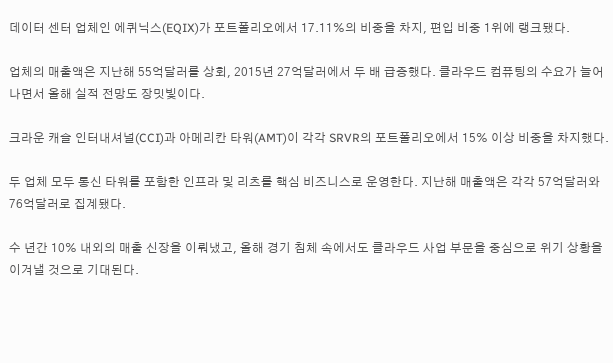데이터 센터 업체인 에퀴닉스(EQIX)가 포트폴리오에서 17.11%의 비중을 차지, 편입 비중 1위에 랭크됐다.

업체의 매출액은 지난해 55억달러를 상회, 2015년 27억달러에서 두 배 급증했다. 클라우드 컴퓨팅의 수요가 늘어나면서 올해 실적 전망도 장밋빛이다.

크라운 캐슬 인터내셔널(CCI)과 아메리칸 타워(AMT)이 각각 SRVR의 포트폴리오에서 15% 이상 비중을 차지했다.

두 업체 모두 통신 타워를 포함한 인프라 및 리츠를 핵심 비즈니스로 운영한다. 지난해 매출액은 각각 57억달러와 76억달러로 집계됐다.

수 년간 10% 내외의 매출 신장을 이뤄냈고, 올해 경기 침체 속에서도 클라우드 사업 부문을 중심으로 위기 상황을 이겨낼 것으로 기대된다.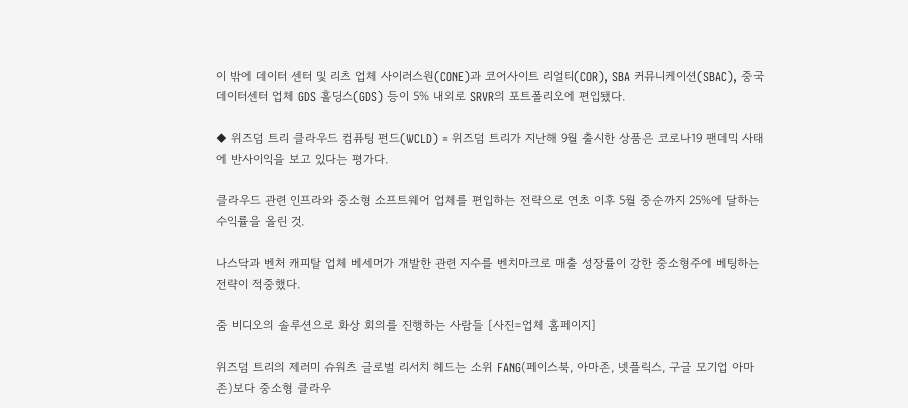이 밖에 데이터 센터 및 리츠 업체 사이러스원(CONE)과 코어사이트 리얼티(COR), SBA 커뮤니케이션(SBAC), 중국 데이터센터 업체 GDS 홀딩스(GDS) 등이 5% 내외로 SRVR의 포트폴리오에 편입됐다.

◆ 위즈덤 트리 클라우드 컴퓨팅 펀드(WCLD) = 위즈덤 트리가 지난해 9월 출시한 상품은 코로나19 팬데믹 사태에 반사이익을 보고 있다는 평가다.

클라우드 관련 인프라와 중소형 소프트웨어 업체를 편입하는 전략으로 연초 이후 5월 중순까지 25%에 달하는 수익률을 올린 것.

나스닥과 벤처 캐피탈 업체 베세머가 개발한 관련 지수를 벤치마크로 매출 성장률이 강한 중소형주에 베팅하는 전략이 적중했다.

줌 비디오의 솔루션으로 화상 회의를 진행하는 사람들 [사진=업체 홈페이지]

위즈덤 트리의 제러미 슈워츠 글로벌 리서치 헤드는 소위 FANG(페이스북, 아마존, 넷플릭스, 구글 모기업 아마존)보다 중소형 클라우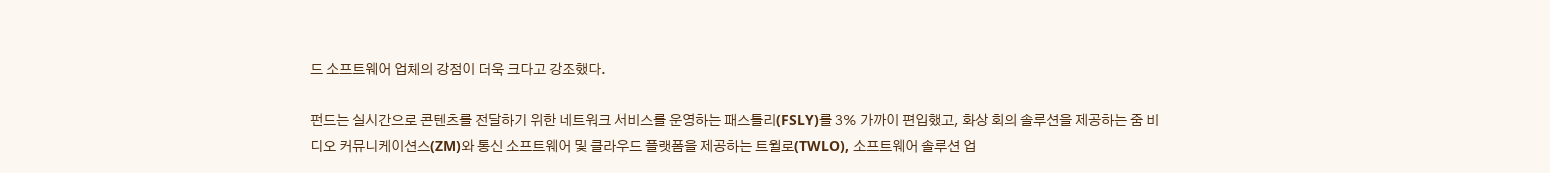드 소프트웨어 업체의 강점이 더욱 크다고 강조했다.

펀드는 실시간으로 콘텐츠를 전달하기 위한 네트워크 서비스를 운영하는 패스틀리(FSLY)를 3% 가까이 편입했고, 화상 회의 솔루션을 제공하는 줌 비디오 커뮤니케이션스(ZM)와 통신 소프트웨어 및 클라우드 플랫폼을 제공하는 트윌로(TWLO), 소프트웨어 솔루션 업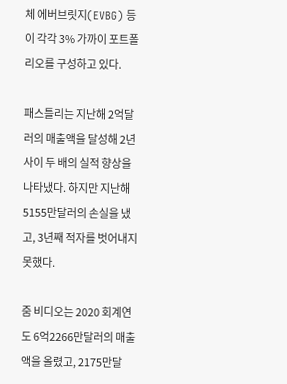체 에버브릿지(EVBG) 등이 각각 3% 가까이 포트폴리오를 구성하고 있다.

패스틀리는 지난해 2억달러의 매출액을 달성해 2년 사이 두 배의 실적 향상을 나타냈다. 하지만 지난해 5155만달러의 손실을 냈고, 3년째 적자를 벗어내지 못했다.

줌 비디오는 2020 회계연도 6억2266만달러의 매출액을 올렸고, 2175만달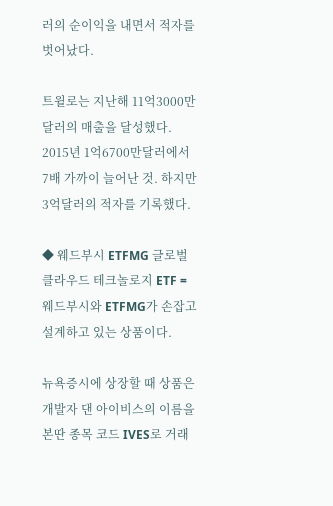러의 순이익을 내면서 적자를 벗어났다.

트윌로는 지난해 11억3000만달러의 매출을 달성했다. 2015년 1억6700만달러에서 7배 가까이 늘어난 것. 하지만 3억달러의 적자를 기록했다.

◆ 웨드부시 ETFMG 글로벌 클라우드 테크놀로지 ETF = 웨드부시와 ETFMG가 손잡고 설계하고 있는 상품이다.

뉴욕증시에 상장할 때 상품은 개발자 댄 아이비스의 이름을 본딴 종목 코드 IVES로 거래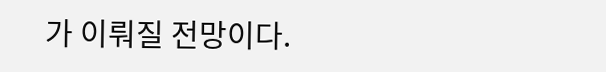가 이뤄질 전망이다.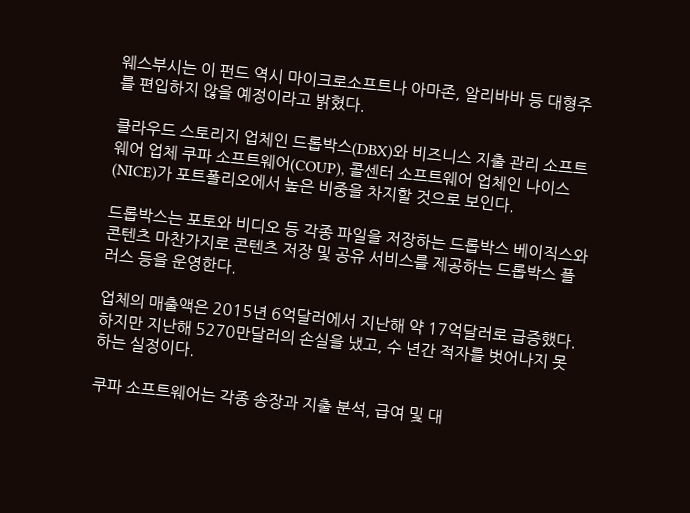웨스부시는 이 펀드 역시 마이크로소프트나 아마존, 알리바바 등 대형주를 편입하지 않을 예정이라고 밝혔다.

클라우드 스토리지 업체인 드롭박스(DBX)와 비즈니스 지출 관리 소프트웨어 업체 쿠파 소프트웨어(COUP), 콜센터 소프트웨어 업체인 나이스(NICE)가 포트폴리오에서 높은 비중을 차지할 것으로 보인다.

드롭박스는 포토와 비디오 등 각종 파일을 저장하는 드롭박스 베이직스와 콘텐츠 마찬가지로 콘텐츠 저장 및 공유 서비스를 제공하는 드롭박스 플러스 등을 운영한다.

업체의 매출액은 2015년 6억달러에서 지난해 약 17억달러로 급증했다. 하지만 지난해 5270만달러의 손실을 냈고, 수 년간 적자를 벗어나지 못하는 실정이다.

쿠파 소프트웨어는 각종 송장과 지출 분석, 급여 및 대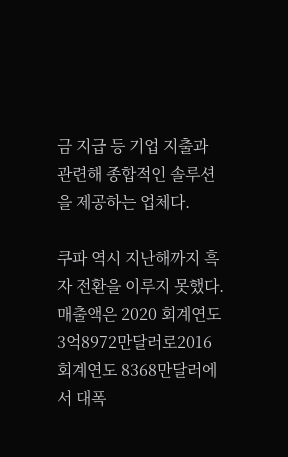금 지급 등 기업 지출과 관련해 종합적인 솔루션을 제공하는 업체다.

쿠파 역시 지난해까지 흑자 전환을 이루지 못했다. 매출액은 2020 회계연도 3억8972만달러로2016 회계연도 8368만달러에서 대폭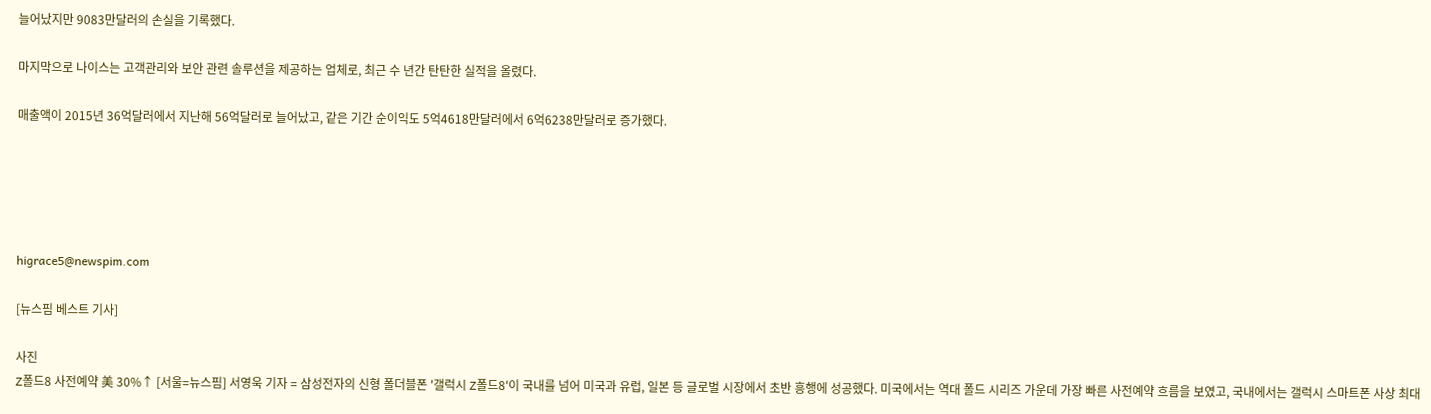늘어났지만 9083만달러의 손실을 기록했다.

마지막으로 나이스는 고객관리와 보안 관련 솔루션을 제공하는 업체로, 최근 수 년간 탄탄한 실적을 올렸다.

매출액이 2015년 36억달러에서 지난해 56억달러로 늘어났고, 같은 기간 순이익도 5억4618만달러에서 6억6238만달러로 증가했다.





higrace5@newspim.com

[뉴스핌 베스트 기사]

사진
Z폴드8 사전예약 美 30%↑ [서울=뉴스핌] 서영욱 기자 = 삼성전자의 신형 폴더블폰 '갤럭시 Z폴드8'이 국내를 넘어 미국과 유럽, 일본 등 글로벌 시장에서 초반 흥행에 성공했다. 미국에서는 역대 폴드 시리즈 가운데 가장 빠른 사전예약 흐름을 보였고, 국내에서는 갤럭시 스마트폰 사상 최대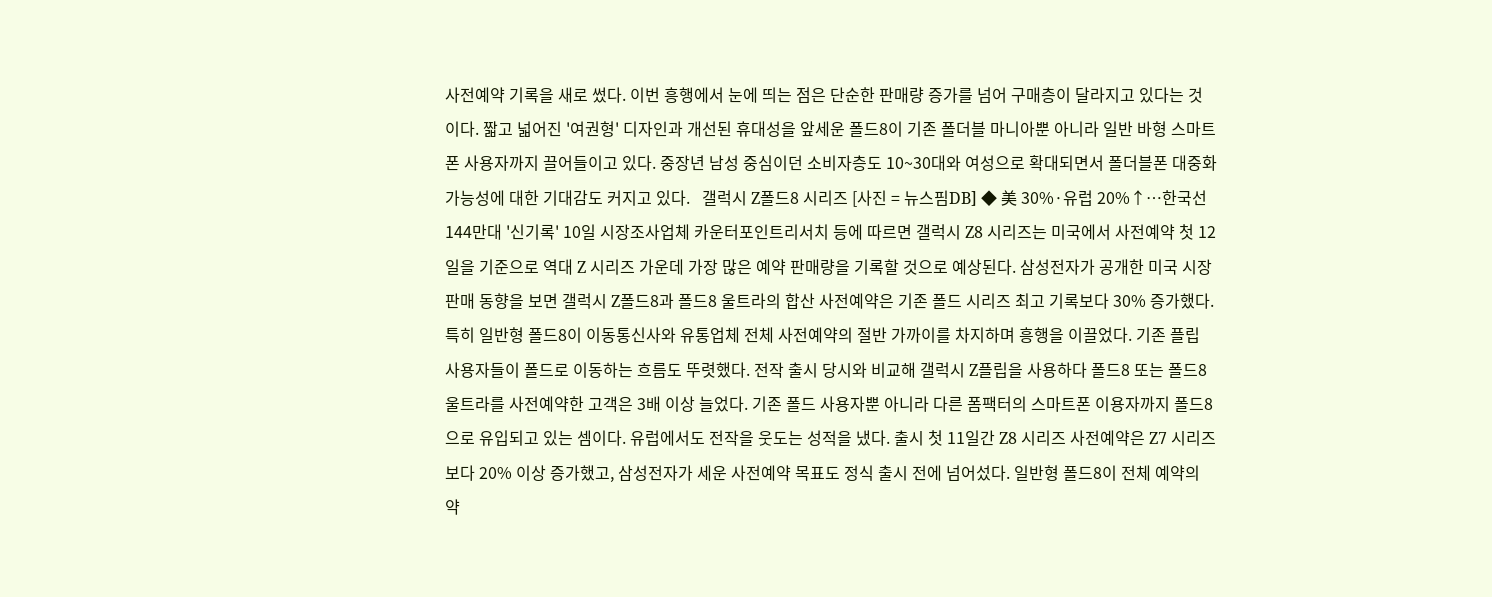사전예약 기록을 새로 썼다. 이번 흥행에서 눈에 띄는 점은 단순한 판매량 증가를 넘어 구매층이 달라지고 있다는 것이다. 짧고 넓어진 '여권형' 디자인과 개선된 휴대성을 앞세운 폴드8이 기존 폴더블 마니아뿐 아니라 일반 바형 스마트폰 사용자까지 끌어들이고 있다. 중장년 남성 중심이던 소비자층도 10~30대와 여성으로 확대되면서 폴더블폰 대중화 가능성에 대한 기대감도 커지고 있다.   갤럭시 Z폴드8 시리즈 [사진 = 뉴스핌DB] ◆ 美 30%·유럽 20%↑…한국선 144만대 '신기록' 10일 시장조사업체 카운터포인트리서치 등에 따르면 갤럭시 Z8 시리즈는 미국에서 사전예약 첫 12일을 기준으로 역대 Z 시리즈 가운데 가장 많은 예약 판매량을 기록할 것으로 예상된다. 삼성전자가 공개한 미국 시장 판매 동향을 보면 갤럭시 Z폴드8과 폴드8 울트라의 합산 사전예약은 기존 폴드 시리즈 최고 기록보다 30% 증가했다. 특히 일반형 폴드8이 이동통신사와 유통업체 전체 사전예약의 절반 가까이를 차지하며 흥행을 이끌었다. 기존 플립 사용자들이 폴드로 이동하는 흐름도 뚜렷했다. 전작 출시 당시와 비교해 갤럭시 Z플립을 사용하다 폴드8 또는 폴드8 울트라를 사전예약한 고객은 3배 이상 늘었다. 기존 폴드 사용자뿐 아니라 다른 폼팩터의 스마트폰 이용자까지 폴드8으로 유입되고 있는 셈이다. 유럽에서도 전작을 웃도는 성적을 냈다. 출시 첫 11일간 Z8 시리즈 사전예약은 Z7 시리즈보다 20% 이상 증가했고, 삼성전자가 세운 사전예약 목표도 정식 출시 전에 넘어섰다. 일반형 폴드8이 전체 예약의 약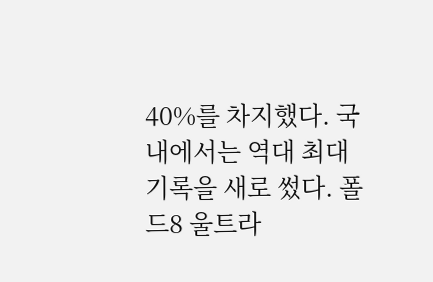40%를 차지했다. 국내에서는 역대 최대 기록을 새로 썼다. 폴드8 울트라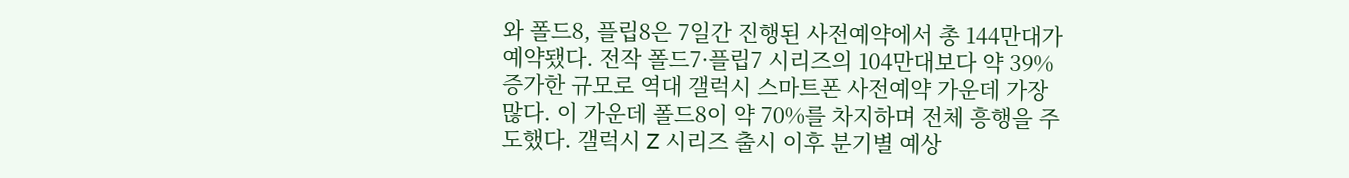와 폴드8, 플립8은 7일간 진행된 사전예약에서 총 144만대가 예약됐다. 전작 폴드7·플립7 시리즈의 104만대보다 약 39% 증가한 규모로 역대 갤럭시 스마트폰 사전예약 가운데 가장 많다. 이 가운데 폴드8이 약 70%를 차지하며 전체 흥행을 주도했다. 갤럭시 Z 시리즈 출시 이후 분기별 예상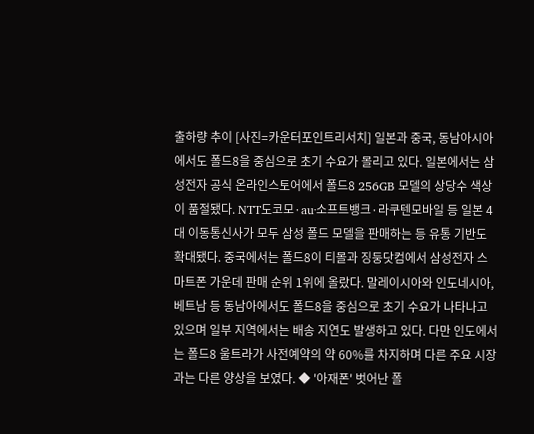출하량 추이 [사진=카운터포인트리서치] 일본과 중국, 동남아시아에서도 폴드8을 중심으로 초기 수요가 몰리고 있다. 일본에서는 삼성전자 공식 온라인스토어에서 폴드8 256GB 모델의 상당수 색상이 품절됐다. NTT도코모·au·소프트뱅크·라쿠텐모바일 등 일본 4대 이동통신사가 모두 삼성 폴드 모델을 판매하는 등 유통 기반도 확대됐다. 중국에서는 폴드8이 티몰과 징둥닷컴에서 삼성전자 스마트폰 가운데 판매 순위 1위에 올랐다. 말레이시아와 인도네시아, 베트남 등 동남아에서도 폴드8을 중심으로 초기 수요가 나타나고 있으며 일부 지역에서는 배송 지연도 발생하고 있다. 다만 인도에서는 폴드8 울트라가 사전예약의 약 60%를 차지하며 다른 주요 시장과는 다른 양상을 보였다. ◆ '아재폰' 벗어난 폴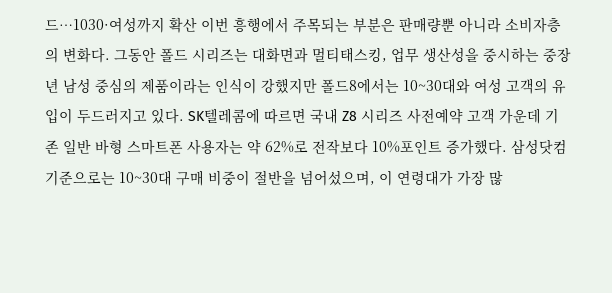드…1030·여성까지 확산 이번 흥행에서 주목되는 부분은 판매량뿐 아니라 소비자층의 변화다. 그동안 폴드 시리즈는 대화면과 멀티태스킹, 업무 생산성을 중시하는 중장년 남성 중심의 제품이라는 인식이 강했지만 폴드8에서는 10~30대와 여성 고객의 유입이 두드러지고 있다. SK텔레콤에 따르면 국내 Z8 시리즈 사전예약 고객 가운데 기존 일반 바형 스마트폰 사용자는 약 62%로 전작보다 10%포인트 증가했다. 삼성닷컴 기준으로는 10~30대 구매 비중이 절반을 넘어섰으며, 이 연령대가 가장 많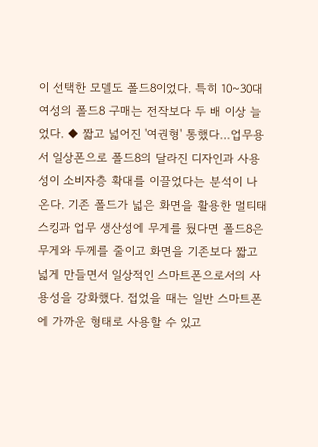이 선택한 모델도 폴드8이었다. 특히 10~30대 여성의 폴드8 구매는 전작보다 두 배 이상 늘었다. ◆ 짧고 넓어진 '여권형' 통했다…업무용서 일상폰으로 폴드8의 달라진 디자인과 사용성이 소비자층 확대를 이끌었다는 분석이 나온다. 기존 폴드가 넓은 화면을 활용한 멀티태스킹과 업무 생산성에 무게를 뒀다면 폴드8은 무게와 두께를 줄이고 화면을 기존보다 짧고 넓게 만들면서 일상적인 스마트폰으로서의 사용성을 강화했다. 접었을 때는 일반 스마트폰에 가까운 형태로 사용할 수 있고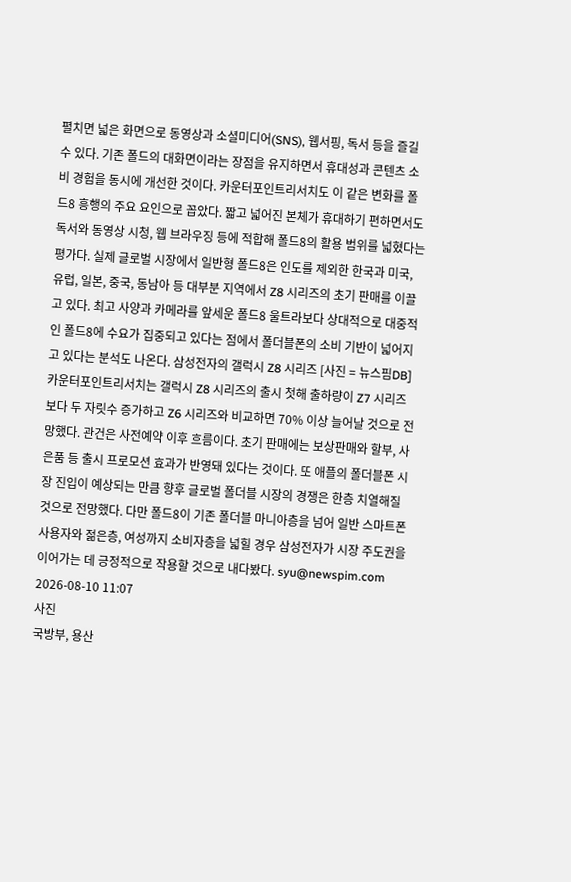펼치면 넓은 화면으로 동영상과 소셜미디어(SNS), 웹서핑, 독서 등을 즐길 수 있다. 기존 폴드의 대화면이라는 장점을 유지하면서 휴대성과 콘텐츠 소비 경험을 동시에 개선한 것이다. 카운터포인트리서치도 이 같은 변화를 폴드8 흥행의 주요 요인으로 꼽았다. 짧고 넓어진 본체가 휴대하기 편하면서도 독서와 동영상 시청, 웹 브라우징 등에 적합해 폴드8의 활용 범위를 넓혔다는 평가다. 실제 글로벌 시장에서 일반형 폴드8은 인도를 제외한 한국과 미국, 유럽, 일본, 중국, 동남아 등 대부분 지역에서 Z8 시리즈의 초기 판매를 이끌고 있다. 최고 사양과 카메라를 앞세운 폴드8 울트라보다 상대적으로 대중적인 폴드8에 수요가 집중되고 있다는 점에서 폴더블폰의 소비 기반이 넓어지고 있다는 분석도 나온다. 삼성전자의 갤럭시 Z8 시리즈 [사진 = 뉴스핌DB] 카운터포인트리서치는 갤럭시 Z8 시리즈의 출시 첫해 출하량이 Z7 시리즈보다 두 자릿수 증가하고 Z6 시리즈와 비교하면 70% 이상 늘어날 것으로 전망했다. 관건은 사전예약 이후 흐름이다. 초기 판매에는 보상판매와 할부, 사은품 등 출시 프로모션 효과가 반영돼 있다는 것이다. 또 애플의 폴더블폰 시장 진입이 예상되는 만큼 향후 글로벌 폴더블 시장의 경쟁은 한층 치열해질 것으로 전망했다. 다만 폴드8이 기존 폴더블 마니아층을 넘어 일반 스마트폰 사용자와 젊은층, 여성까지 소비자층을 넓힐 경우 삼성전자가 시장 주도권을 이어가는 데 긍정적으로 작용할 것으로 내다봤다. syu@newspim.com 2026-08-10 11:07
사진
국방부, 용산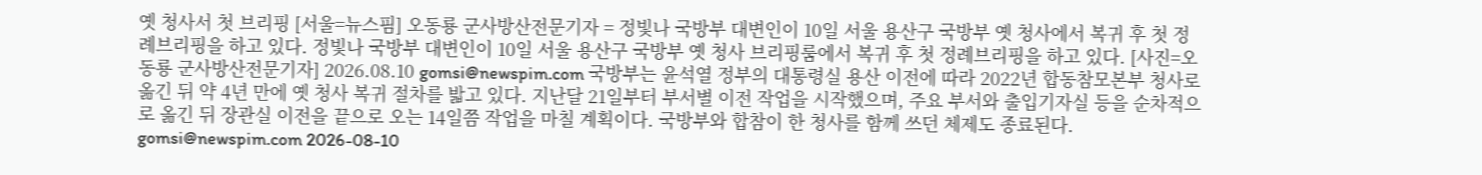옛 청사서 첫 브리핑 [서울=뉴스핌] 오동룡 군사방산전문기자 = 정빛나 국방부 대변인이 10일 서울 용산구 국방부 옛 청사에서 복귀 후 첫 정례브리핑을 하고 있다. 정빛나 국방부 대변인이 10일 서울 용산구 국방부 옛 청사 브리핑룸에서 복귀 후 첫 정례브리핑을 하고 있다. [사진=오동룡 군사방산전문기자] 2026.08.10 gomsi@newspim.com 국방부는 윤석열 정부의 대통령실 용산 이전에 따라 2022년 합동참모본부 청사로 옮긴 뒤 약 4년 만에 옛 청사 복귀 절차를 밟고 있다. 지난달 21일부터 부서별 이전 작업을 시작했으며, 주요 부서와 출입기자실 등을 순차적으로 옮긴 뒤 장관실 이전을 끝으로 오는 14일쯤 작업을 마칠 계획이다. 국방부와 합참이 한 청사를 함께 쓰던 체제도 종료된다. gomsi@newspim.com 2026-08-10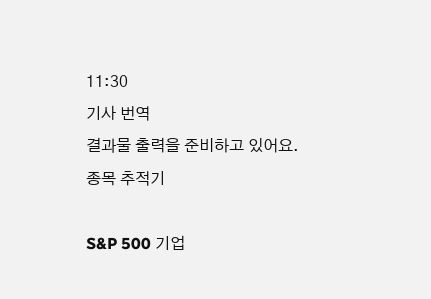11:30
기사 번역
결과물 출력을 준비하고 있어요.
종목 추적기

S&P 500 기업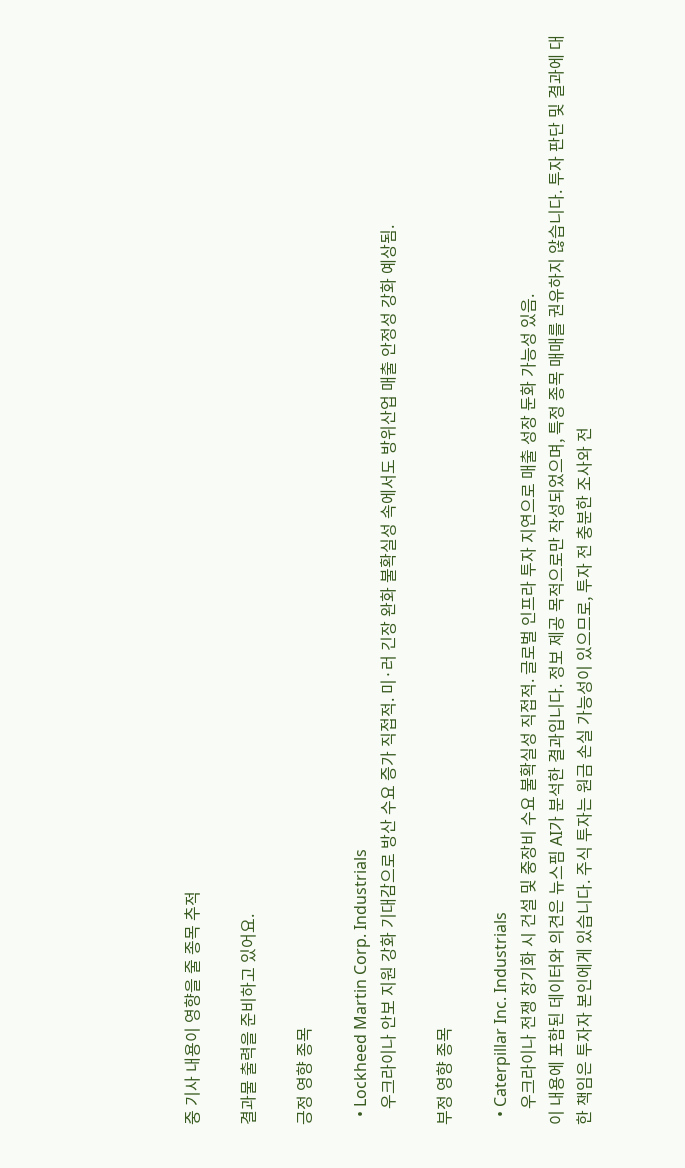중 기사 내용이 영향을 줄 종목 추적

결과물 출력을 준비하고 있어요.

긍정 영향 종목

  • Lockheed Martin Corp. Industrials
    우크라이나 안보 지원 강화 기대감으로 방산 수요 증가 직접적. 미·러 긴장 완화 불확실성 속에서도 방위산업 매출 안정성 강화 예상됨.

부정 영향 종목

  • Caterpillar Inc. Industrials
    우크라이나 전쟁 장기화 시 건설 및 중장비 수요 불확실성 직접적. 글로벌 인프라 투자 지연으로 매출 성장 둔화 가능성 있음.
이 내용에 포함된 데이터와 의견은 뉴스핌 AI가 분석한 결과입니다. 정보 제공 목적으로만 작성되었으며, 특정 종목 매매를 권유하지 않습니다. 투자 판단 및 결과에 대한 책임은 투자자 본인에게 있습니다. 주식 투자는 원금 손실 가능성이 있으므로, 투자 전 충분한 조사와 전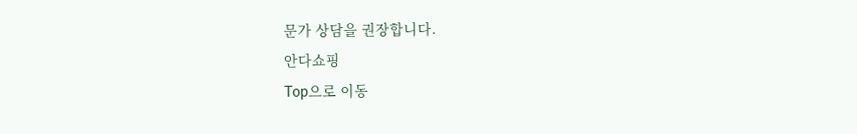문가 상담을 권장합니다.
안다쇼핑
Top으로 이동